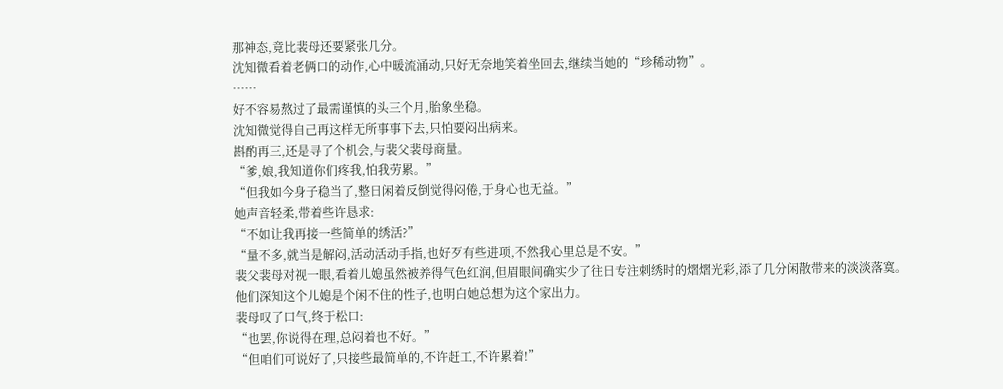那神态,竟比裴母还要紧张几分。
沈知微看着老俩口的动作,心中暖流涌动,只好无奈地笑着坐回去,继续当她的“珍稀动物”。
……
好不容易熬过了最需谨慎的头三个月,胎象坐稳。
沈知微觉得自己再这样无所事事下去,只怕要闷出病来。
斟酌再三,还是寻了个机会,与裴父裴母商量。
“爹,娘,我知道你们疼我,怕我劳累。”
“但我如今身子稳当了,整日闲着反倒觉得闷倦,于身心也无益。”
她声音轻柔,带着些许恳求:
“不如让我再接一些简单的绣活?”
“量不多,就当是解闷,活动活动手指,也好歹有些进项,不然我心里总是不安。”
裴父裴母对视一眼,看着儿媳虽然被养得气色红润,但眉眼间确实少了往日专注刺绣时的熠熠光彩,添了几分闲散带来的淡淡落寞。
他们深知这个儿媳是个闲不住的性子,也明白她总想为这个家出力。
裴母叹了口气,终于松口:
“也罢,你说得在理,总闷着也不好。”
“但咱们可说好了,只接些最简单的,不许赶工,不许累着!”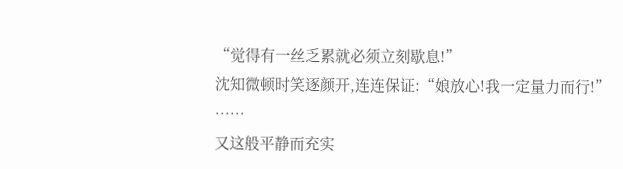“觉得有一丝乏累就必须立刻歇息!”
沈知微顿时笑逐颜开,连连保证:“娘放心!我一定量力而行!”
……
又这般平静而充实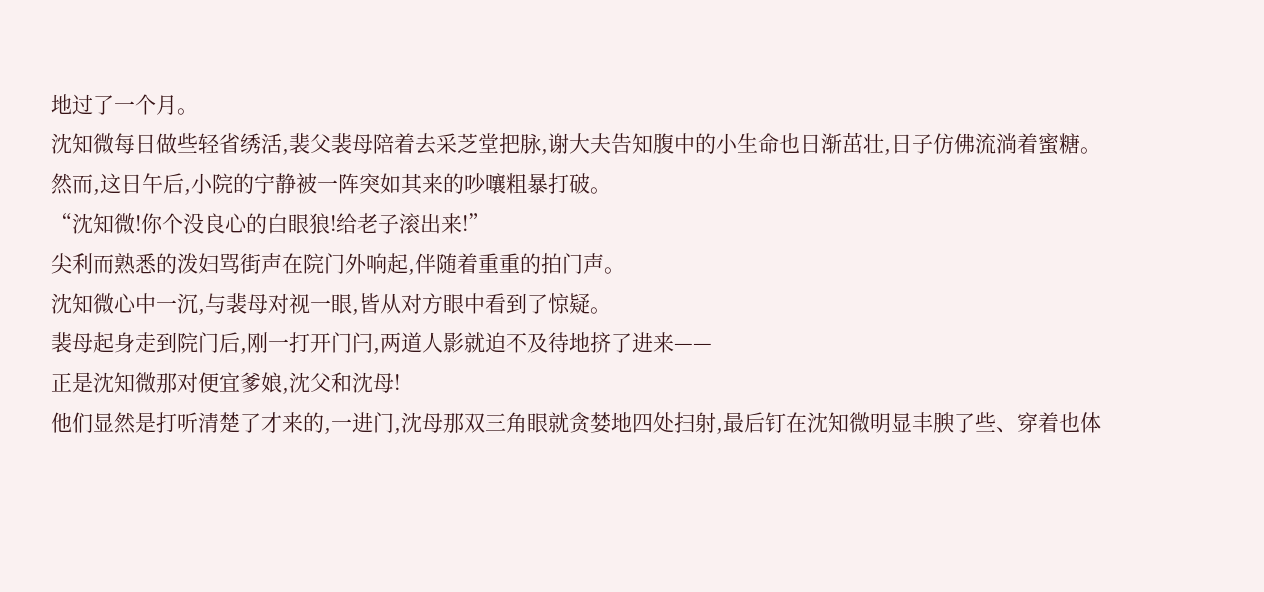地过了一个月。
沈知微每日做些轻省绣活,裴父裴母陪着去采芝堂把脉,谢大夫告知腹中的小生命也日渐茁壮,日子仿佛流淌着蜜糖。
然而,这日午后,小院的宁静被一阵突如其来的吵嚷粗暴打破。
“沈知微!你个没良心的白眼狼!给老子滚出来!”
尖利而熟悉的泼妇骂街声在院门外响起,伴随着重重的拍门声。
沈知微心中一沉,与裴母对视一眼,皆从对方眼中看到了惊疑。
裴母起身走到院门后,刚一打开门闩,两道人影就迫不及待地挤了进来——
正是沈知微那对便宜爹娘,沈父和沈母!
他们显然是打听清楚了才来的,一进门,沈母那双三角眼就贪婪地四处扫射,最后钉在沈知微明显丰腴了些、穿着也体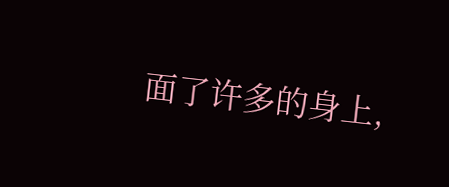面了许多的身上,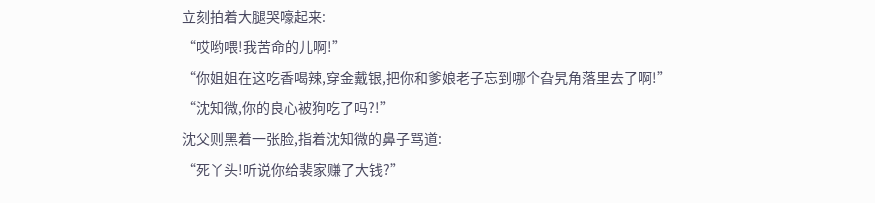立刻拍着大腿哭嚎起来:
“哎哟喂!我苦命的儿啊!”
“你姐姐在这吃香喝辣,穿金戴银,把你和爹娘老子忘到哪个旮旯角落里去了啊!”
“沈知微,你的良心被狗吃了吗?!”
沈父则黑着一张脸,指着沈知微的鼻子骂道:
“死丫头!听说你给裴家赚了大钱?”